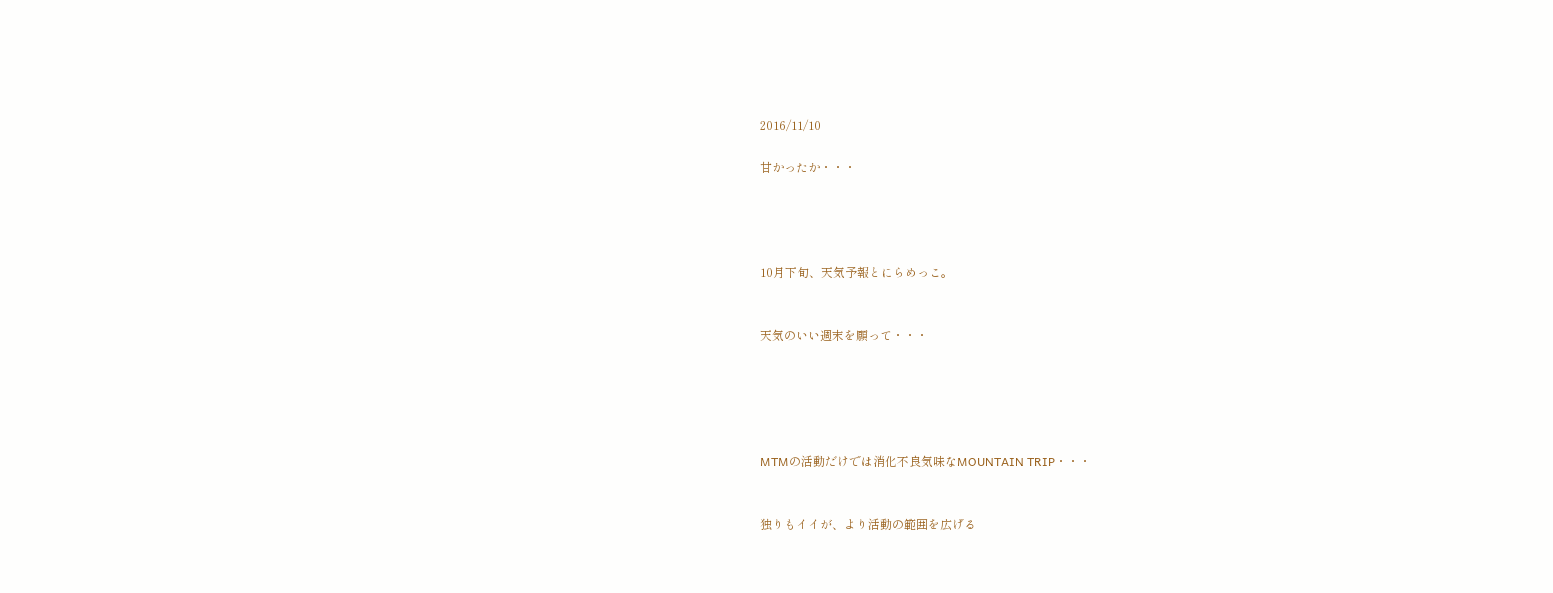2016/11/10

甘かったか・・・




10月下旬、天気予報とにらめっこ。


天気のいい週末を願って・・・





MTMの活動だけでは消化不良気味なMOUNTAIN TRIP・・・


独りもイイが、より活動の範囲を広げる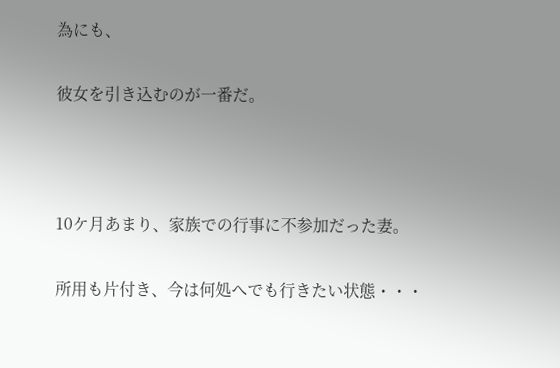為にも、


彼女を引き込むのが一番だ。





10ケ月あまり、家族での行事に不参加だった妻。


所用も片付き、今は何処へでも行きたい状態・・・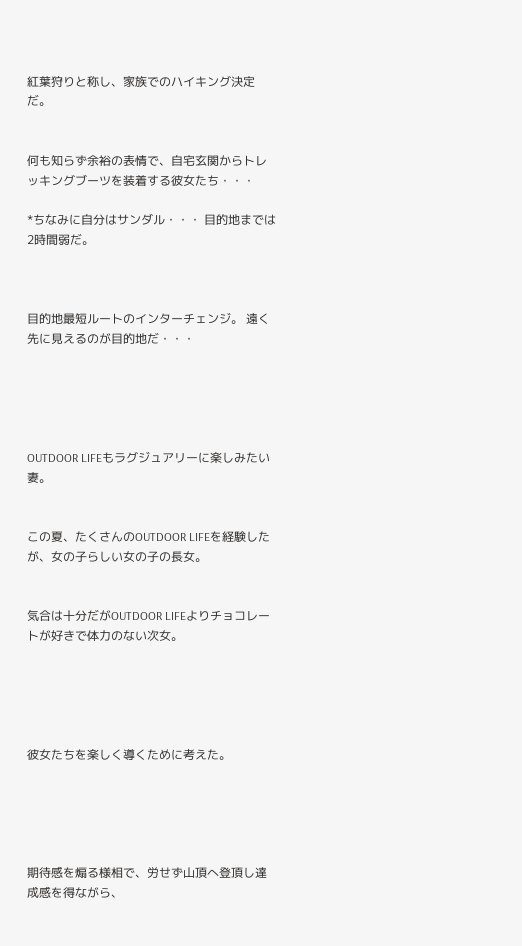紅葉狩りと称し、家族でのハイキング決定だ。


何も知らず余裕の表情で、自宅玄関からトレッキングブーツを装着する彼女たち・・・

*ちなみに自分はサンダル・・・ 目的地までは2時間弱だ。



目的地最短ルートのインターチェンジ。 遠く先に見えるのが目的地だ・・・





OUTDOOR LIFEもラグジュアリーに楽しみたい妻。


この夏、たくさんのOUTDOOR LIFEを経験したが、女の子らしい女の子の長女。


気合は十分だがOUTDOOR LIFEよりチョコレートが好きで体力のない次女。





彼女たちを楽しく導くために考えた。





期待感を煽る様相で、労せず山頂へ登頂し達成感を得ながら、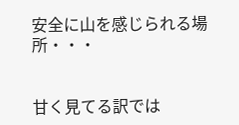安全に山を感じられる場所・・・


甘く見てる訳では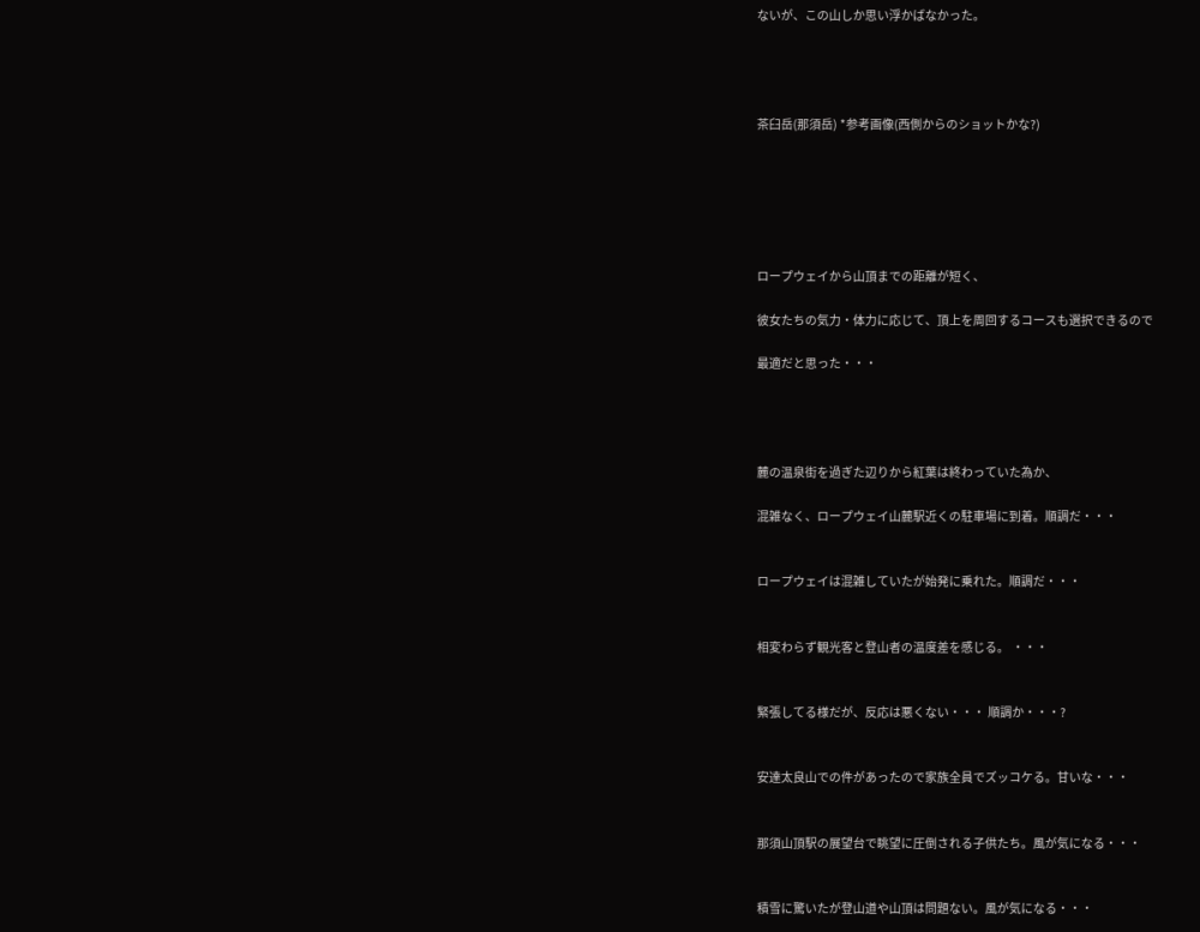ないが、この山しか思い浮かばなかった。




茶臼岳(那須岳) *参考画像(西側からのショットかな?)






ロープウェイから山頂までの距離が短く、

彼女たちの気力・体力に応じて、頂上を周回するコースも選択できるので

最適だと思った・・・




麓の温泉街を過ぎた辺りから紅葉は終わっていた為か、

混雑なく、ロープウェイ山麓駅近くの駐車場に到着。順調だ・・・


ロープウェイは混雑していたが始発に乗れた。順調だ・・・


相変わらず観光客と登山者の温度差を感じる。 ・・・


緊張してる様だが、反応は悪くない・・・ 順調か・・・?


安達太良山での件があったので家族全員でズッコケる。甘いな・・・


那須山頂駅の展望台で眺望に圧倒される子供たち。風が気になる・・・


積雪に驚いたが登山道や山頂は問題ない。風が気になる・・・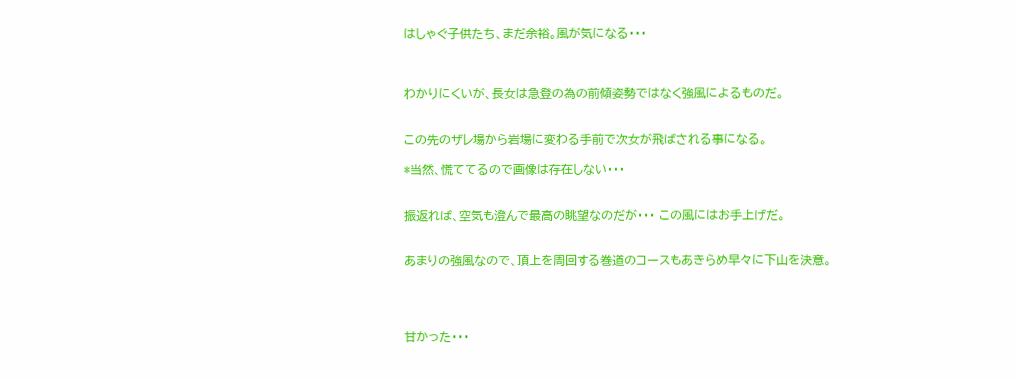はしゃぐ子供たち、まだ余裕。風が気になる・・・



わかりにくいが、長女は急登の為の前傾姿勢ではなく強風によるものだ。


この先のザレ場から岩場に変わる手前で次女が飛ばされる事になる。

*当然、慌ててるので画像は存在しない・・・


振返れば、空気も澄んで最高の眺望なのだが・・・ この風にはお手上げだ。


あまりの強風なので、頂上を周回する巻道のコースもあきらめ早々に下山を決意。




甘かった・・・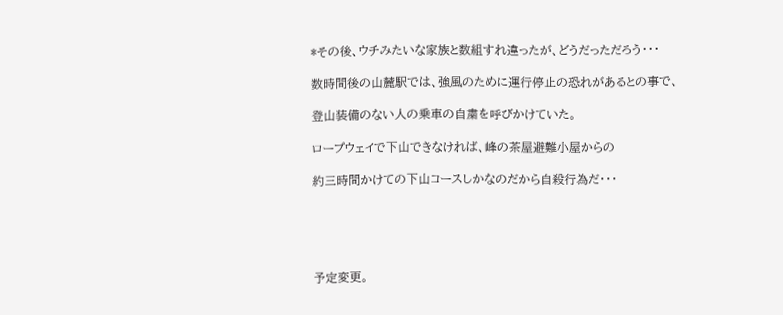*その後、ウチみたいな家族と数組すれ違ったが、どうだっただろう・・・

数時間後の山麓駅では、強風のために運行停止の恐れがあるとの事で、

登山装備のない人の乗車の自粛を呼びかけていた。

ロープウェイで下山できなければ、峰の茶屋避難小屋からの

約三時間かけての下山コースしかなのだから自殺行為だ・・・





予定変更。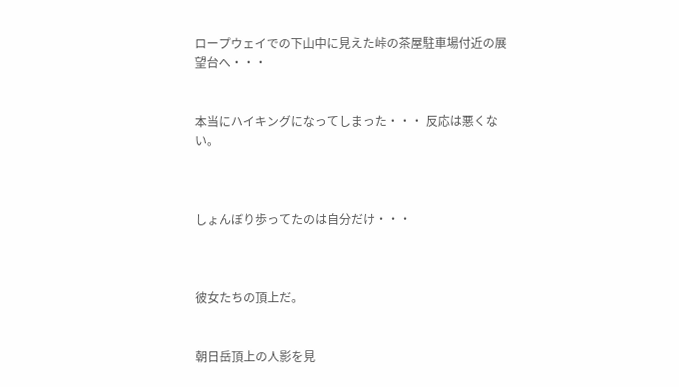ロープウェイでの下山中に見えた峠の茶屋駐車場付近の展望台へ・・・


本当にハイキングになってしまった・・・ 反応は悪くない。



しょんぼり歩ってたのは自分だけ・・・



彼女たちの頂上だ。


朝日岳頂上の人影を見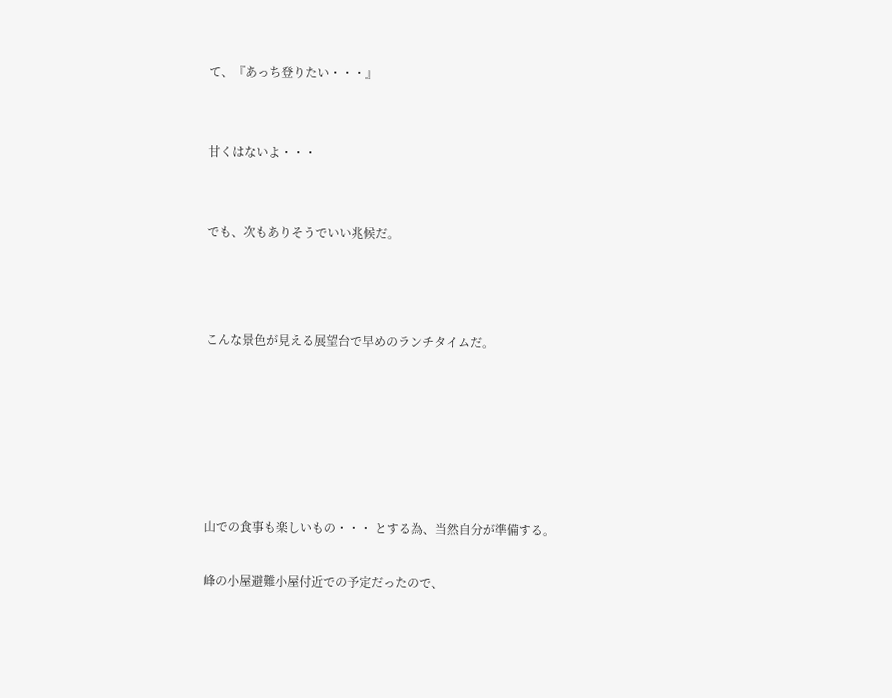て、『あっち登りたい・・・』


甘くはないよ・・・


でも、次もありそうでいい兆候だ。



こんな景色が見える展望台で早めのランチタイムだ。






山での食事も楽しいもの・・・ とする為、当然自分が準備する。

峰の小屋避難小屋付近での予定だったので、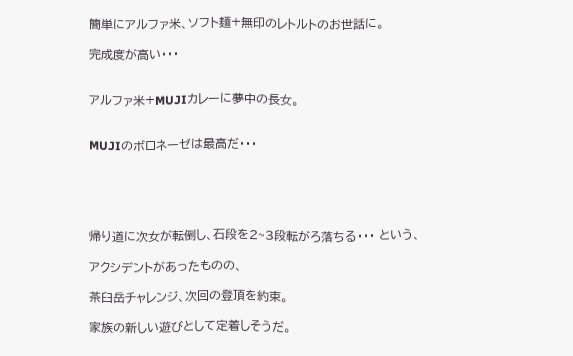簡単にアルファ米、ソフト麺+無印のレトルトのお世話に。

完成度が高い・・・


アルファ米+MUJIカレーに夢中の長女。


MUJIのボロネーゼは最高だ・・・





帰り道に次女が転倒し、石段を2~3段転がろ落ちる・・・ という、

アクシデントがあったものの、

茶臼岳チャレンジ、次回の登頂を約束。

家族の新しい遊びとして定着しそうだ。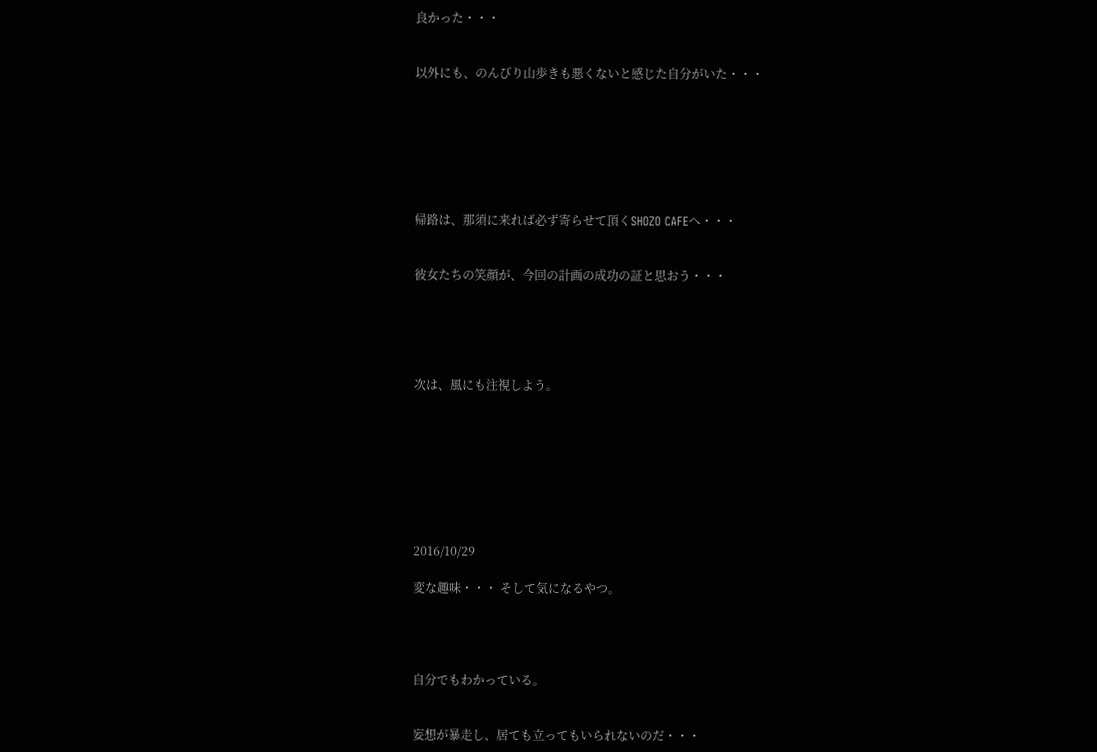良かった・・・


以外にも、のんびり山歩きも悪くないと感じた自分がいた・・・







帰路は、那須に来れば必ず寄らせて頂くSHOZO CAFEへ・・・


彼女たちの笑顔が、今回の計画の成功の証と思おう・・・





次は、風にも注視しよう。








2016/10/29

変な趣味・・・ そして気になるやつ。




自分でもわかっている。


妄想が暴走し、居ても立ってもいられないのだ・・・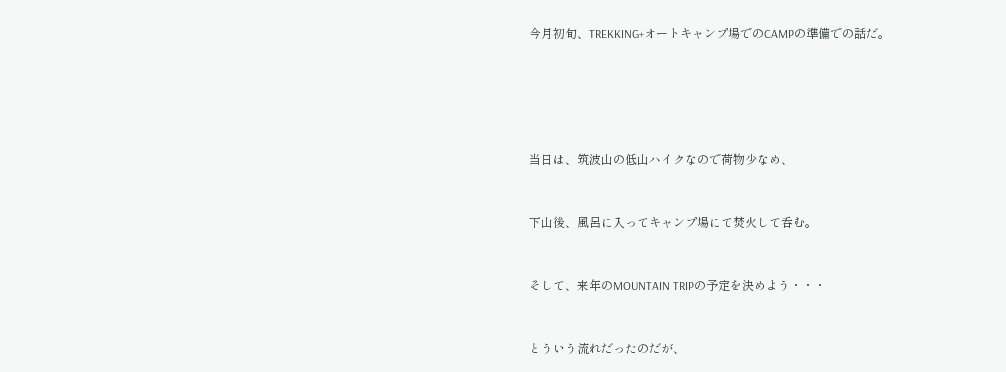今月初旬、TREKKING+オートキャンプ場でのCAMPの準備での話だ。





当日は、筑波山の低山ハイクなので荷物少なめ、


下山後、風呂に入ってキャンプ場にて焚火して呑む。


そして、来年のMOUNTAIN TRIPの予定を決めよう・・・


とういう流れだったのだが、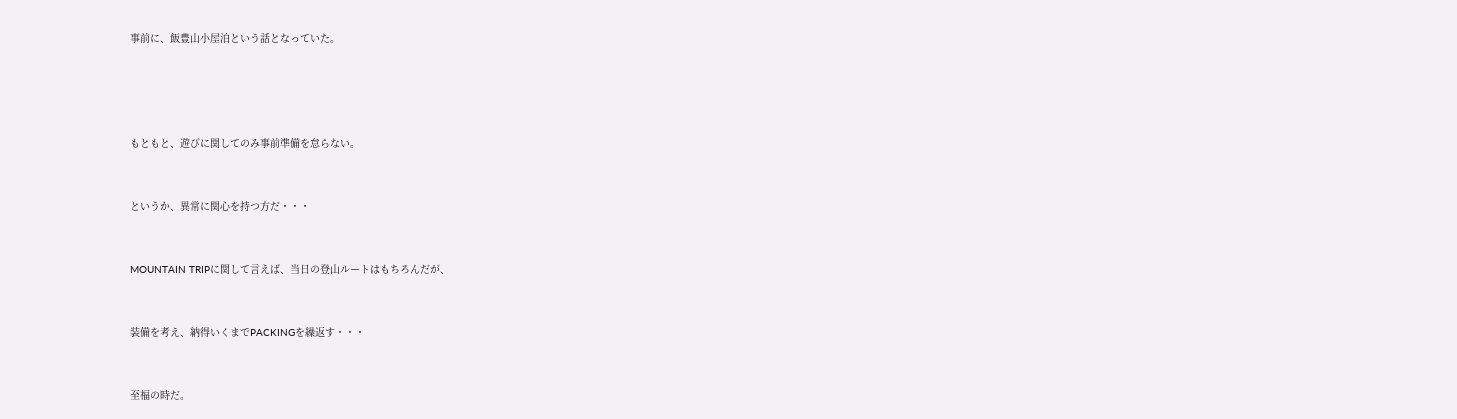事前に、飯豊山小屋泊という話となっていた。




もともと、遊びに関してのみ事前準備を怠らない。


というか、異常に関心を持つ方だ・・・


MOUNTAIN TRIPに関して言えば、当日の登山ルートはもちろんだが、


装備を考え、納得いくまでPACKINGを繰返す・・・


至福の時だ。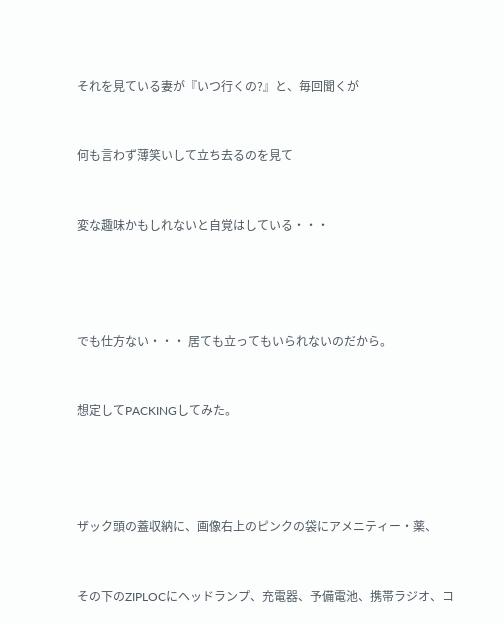それを見ている妻が『いつ行くの?』と、毎回聞くが


何も言わず薄笑いして立ち去るのを見て


変な趣味かもしれないと自覚はしている・・・




でも仕方ない・・・ 居ても立ってもいられないのだから。


想定してPACKINGしてみた。




ザック頭の蓋収納に、画像右上のピンクの袋にアメニティー・薬、


その下のZIPLOCにヘッドランプ、充電器、予備電池、携帯ラジオ、コ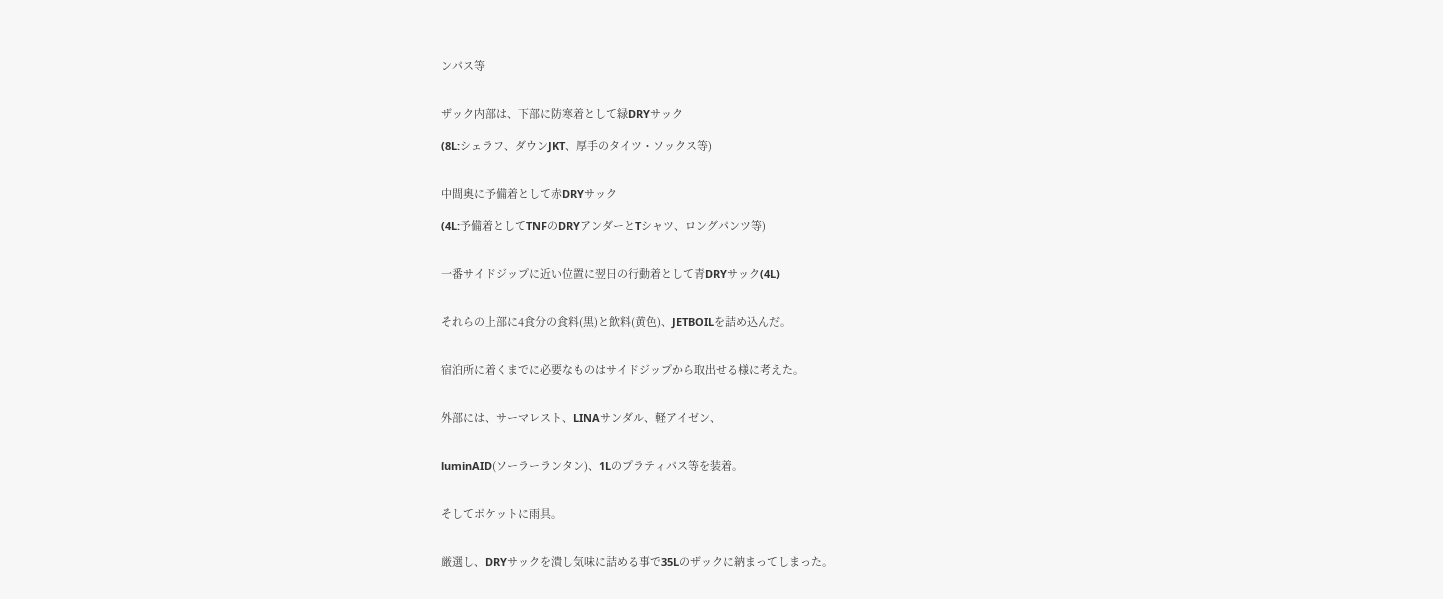ンパス等


ザック内部は、下部に防寒着として緑DRYサック

(8L:シェラフ、ダウンJKT、厚手のタイツ・ソックス等)


中間奥に予備着として赤DRYサック

(4L:予備着としてTNFのDRYアンダーとTシャツ、ロングパンツ等)


一番サイドジップに近い位置に翌日の行動着として青DRYサック(4L)


それらの上部に4食分の食料(黒)と飲料(黄色)、JETBOILを詰め込んだ。


宿泊所に着くまでに必要なものはサイドジップから取出せる様に考えた。


外部には、サーマレスト、LINAサンダル、軽アイゼン、


luminAID(ソーラーランタン)、1Lのプラティパス等を装着。


そしてポケットに雨具。


厳選し、DRYサックを潰し気味に詰める事で35Lのザックに納まってしまった。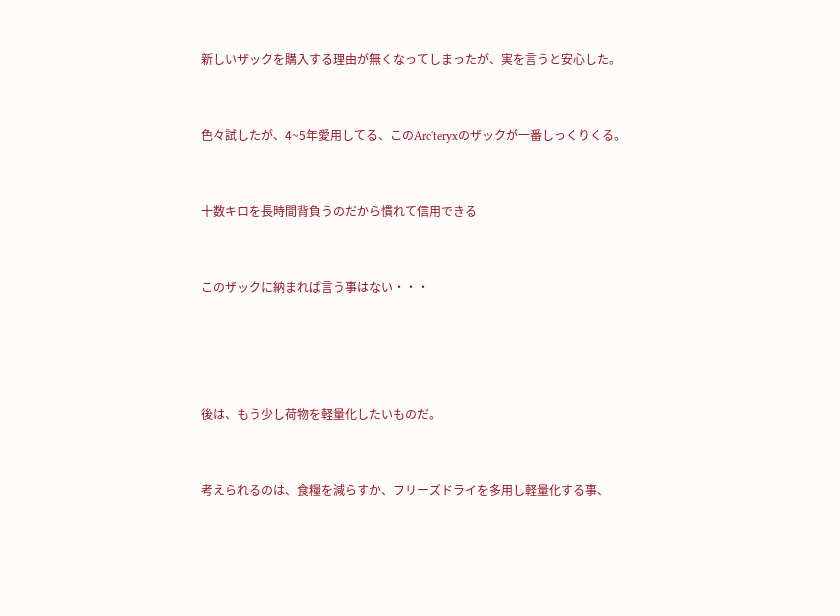新しいザックを購入する理由が無くなってしまったが、実を言うと安心した。


色々試したが、4~5年愛用してる、このArc'teryxのザックが一番しっくりくる。


十数キロを長時間背負うのだから慣れて信用できる


このザックに納まれば言う事はない・・・




後は、もう少し荷物を軽量化したいものだ。


考えられるのは、食糧を減らすか、フリーズドライを多用し軽量化する事、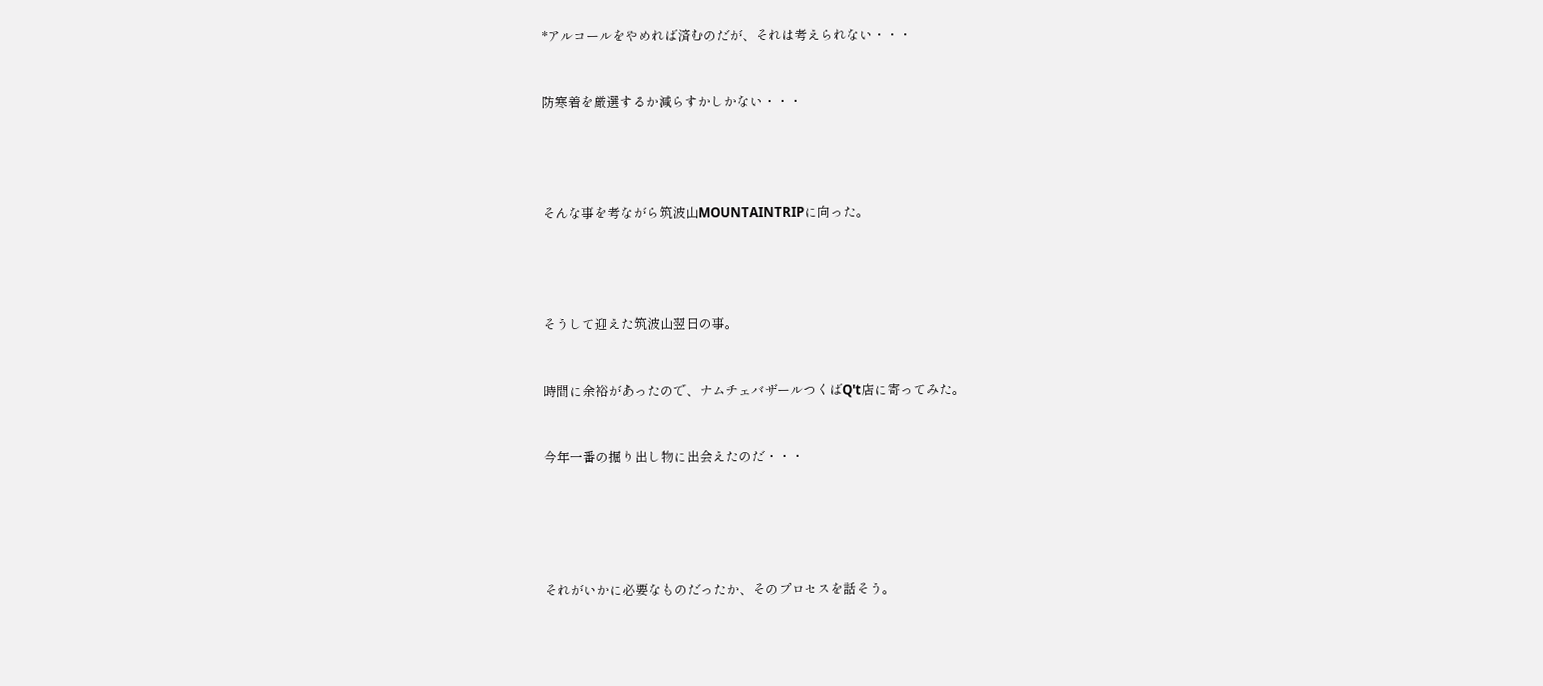*アルコールをやめれば済むのだが、それは考えられない・・・


防寒着を厳選するか減らすかしかない・・・




そんな事を考ながら筑波山MOUNTAINTRIPに向った。




そうして迎えた筑波山翌日の事。


時間に余裕があったので、ナムチェバザールつくばQ't店に寄ってみた。


今年一番の掘り出し物に出会えたのだ・・・





それがいかに必要なものだったか、そのプロセスを話そう。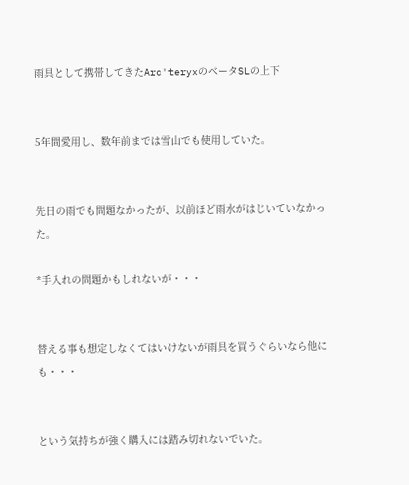雨具として携帯してきたArc'teryxのベータSLの上下


5年間愛用し、数年前までは雪山でも使用していた。


先日の雨でも問題なかったが、以前ほど雨水がはじいていなかった。

*手入れの問題かもしれないが・・・


替える事も想定しなくてはいけないが雨具を買うぐらいなら他にも・・・


という気持ちが強く購入には踏み切れないでいた。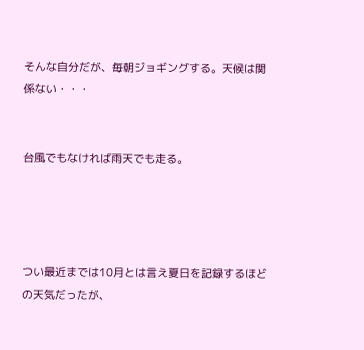そんな自分だが、毎朝ジョギングする。天候は関係ない・・・


台風でもなければ雨天でも走る。




つい最近までは10月とは言え夏日を記録するほどの天気だったが、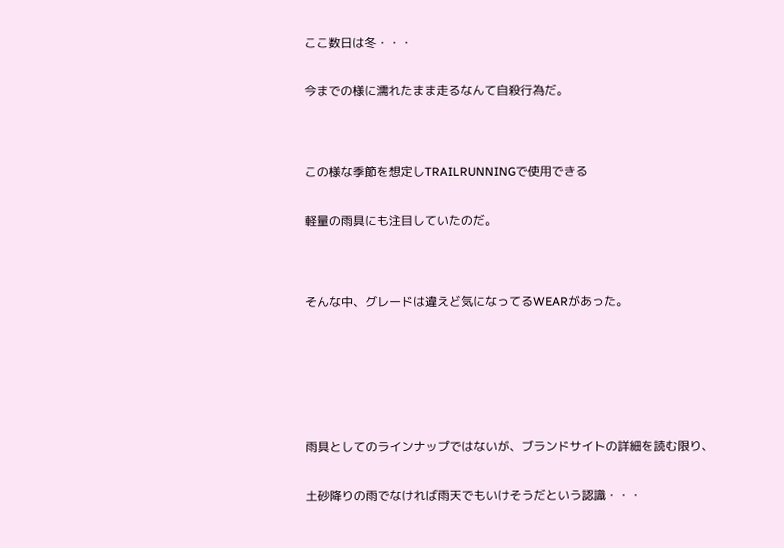ここ数日は冬・・・


今までの様に濡れたまま走るなんて自殺行為だ。




この様な季節を想定しTRAILRUNNINGで使用できる


軽量の雨具にも注目していたのだ。




そんな中、グレードは違えど気になってるWEARがあった。








雨具としてのラインナップではないが、ブランドサイトの詳細を読む限り、


土砂降りの雨でなければ雨天でもいけそうだという認識・・・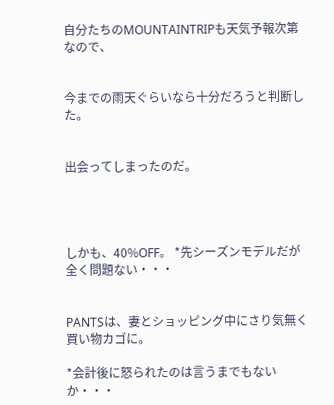自分たちのMOUNTAINTRIPも天気予報次第なので、


今までの雨天ぐらいなら十分だろうと判断した。


出会ってしまったのだ。




しかも、40%OFF。 *先シーズンモデルだが全く問題ない・・・


PANTSは、妻とショッピング中にさり気無く買い物カゴに。

*会計後に怒られたのは言うまでもないか・・・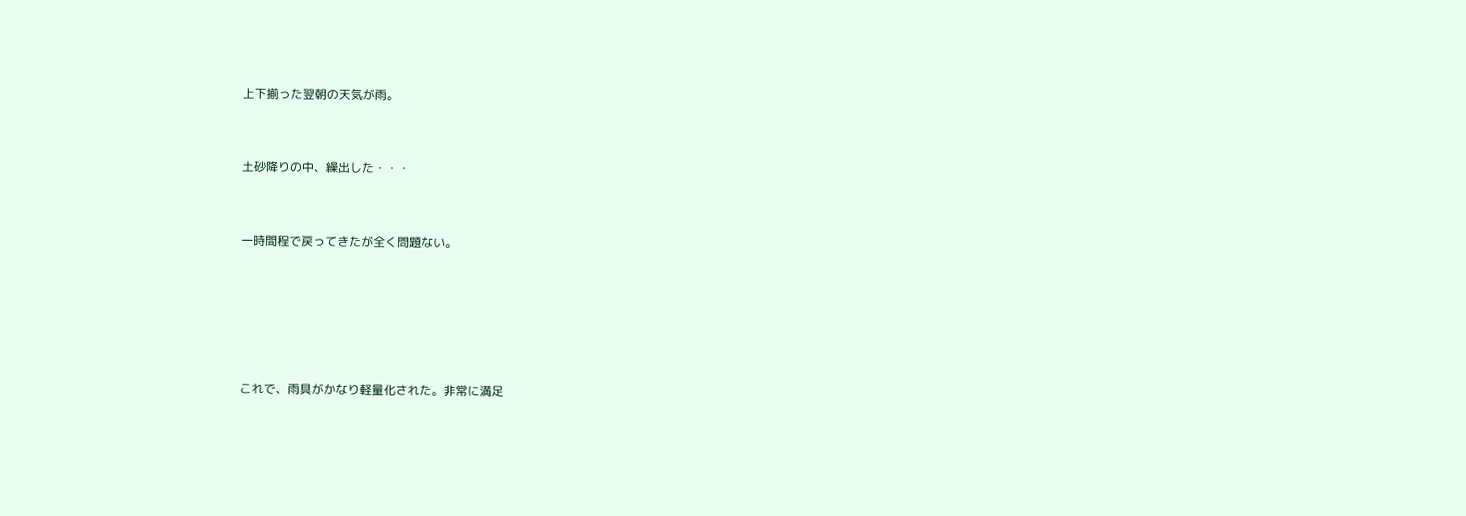上下揃った翌朝の天気が雨。


土砂降りの中、繰出した・・・


一時間程で戻ってきたが全く問題ない。





これで、雨具がかなり軽量化された。非常に満足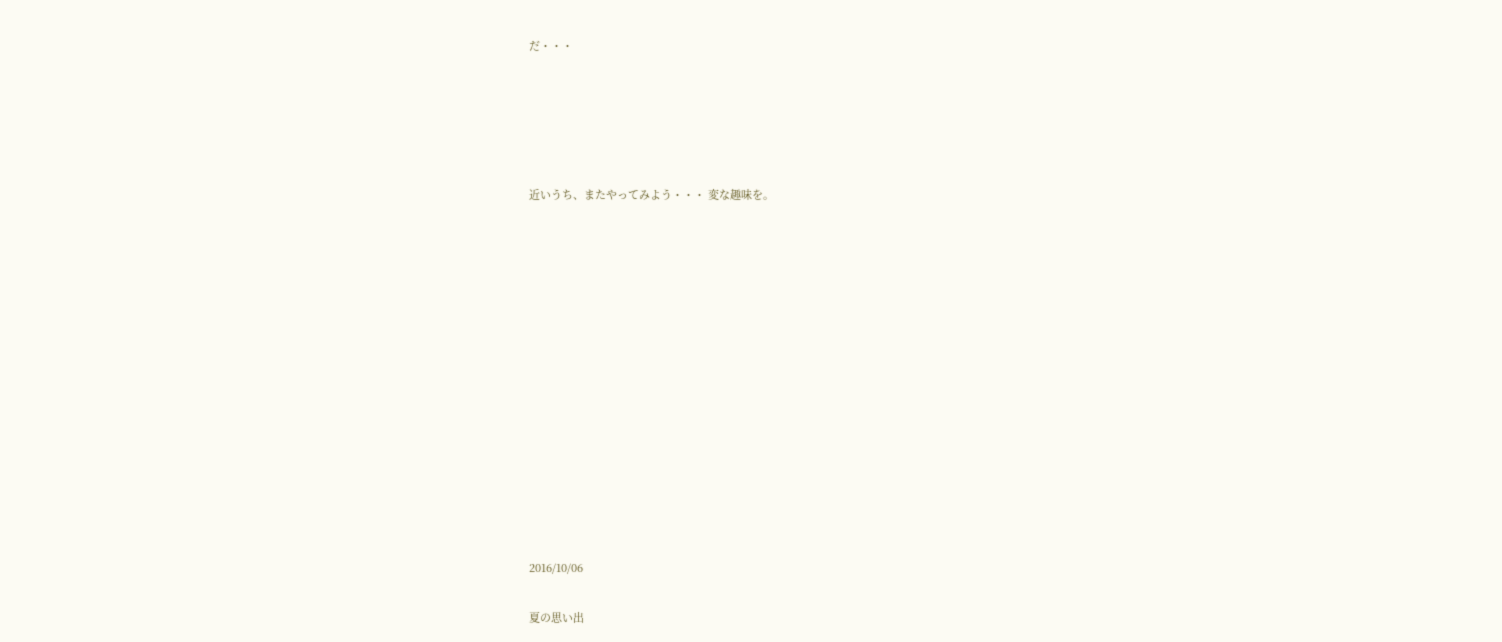だ・・・





近いうち、またやってみよう・・・ 変な趣味を。














2016/10/06

夏の思い出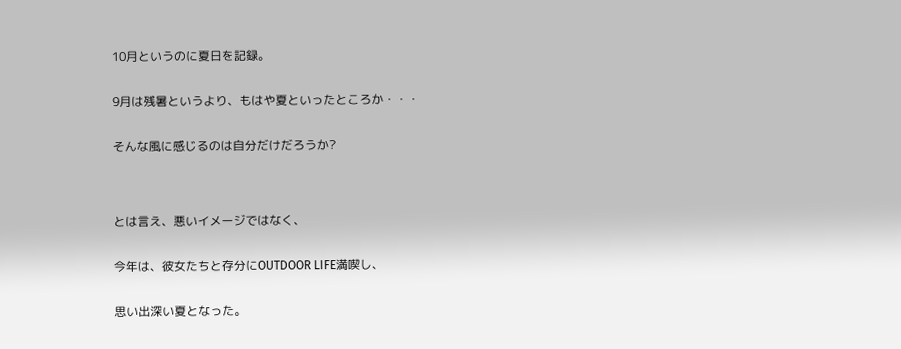10月というのに夏日を記録。


9月は残暑というより、もはや夏といったところか・・・


そんな風に感じるのは自分だけだろうか?




とは言え、悪いイメージではなく、


今年は、彼女たちと存分にOUTDOOR LIFE満喫し、


思い出深い夏となった。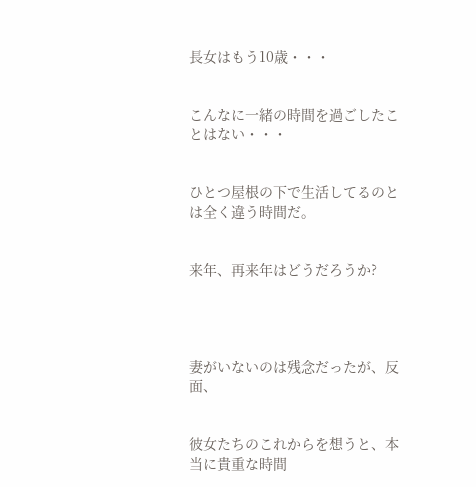長女はもう10歳・・・


こんなに一緒の時間を過ごしたことはない・・・


ひとつ屋根の下で生活してるのとは全く違う時間だ。


来年、再来年はどうだろうか?




妻がいないのは残念だったが、反面、


彼女たちのこれからを想うと、本当に貴重な時間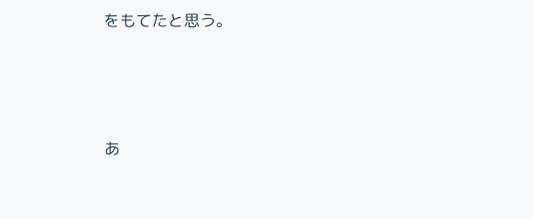をもてたと思う。




あ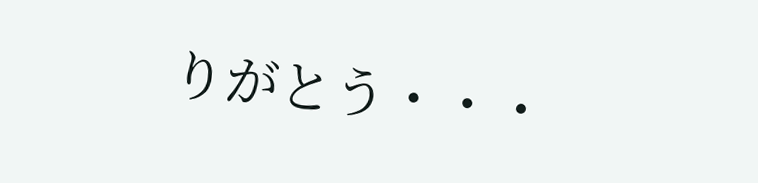りがとう・・・